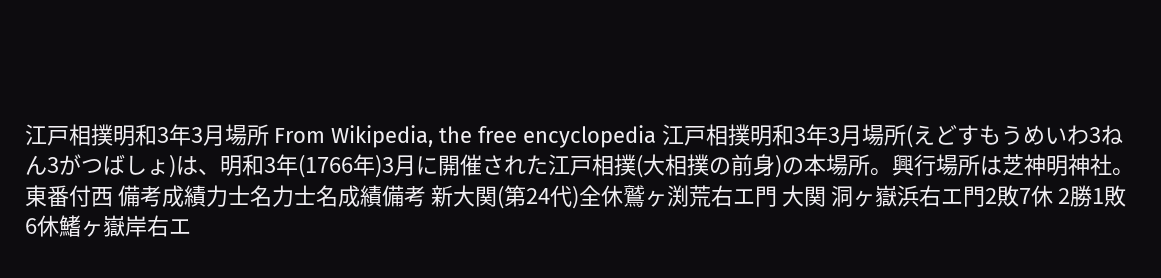江戸相撲明和3年3月場所 From Wikipedia, the free encyclopedia 江戸相撲明和3年3月場所(えどすもうめいわ3ねん3がつばしょ)は、明和3年(1766年)3月に開催された江戸相撲(大相撲の前身)の本場所。興行場所は芝神明神社。 東番付西 備考成績力士名力士名成績備考 新大関(第24代)全休鷲ヶ渕荒右エ門 大関 洞ヶ嶽浜右エ門2敗7休 2勝1敗6休鰭ヶ嶽岸右エ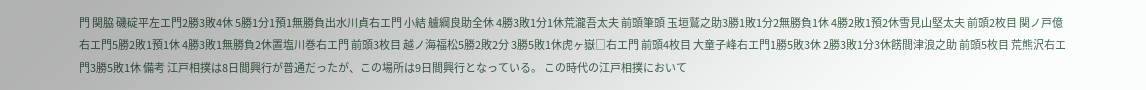門 関脇 磯碇平左エ門2勝3敗4休 5勝1分1預1無勝負出水川貞右エ門 小結 艫綱良助全休 4勝3敗1分1休荒瀧吾太夫 前頭筆頭 玉垣鷲之助3勝1敗1分2無勝負1休 4勝2敗1預2休雪見山堅太夫 前頭2枚目 関ノ戸億右エ門5勝2敗1預1休 4勝3敗1無勝負2休置塩川巻右エ門 前頭3枚目 越ノ海福松5勝2敗2分 3勝5敗1休虎ヶ嶽□右エ門 前頭4枚目 大童子峰右エ門1勝5敗3休 2勝3敗1分3休餝間津浪之助 前頭5枚目 荒熊沢右エ門3勝5敗1休 備考 江戸相撲は8日間興行が普通だったが、この場所は9日間興行となっている。 この時代の江戸相撲において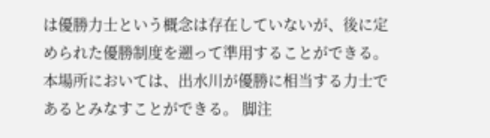は優勝力士という概念は存在していないが、後に定められた優勝制度を遡って準用することができる。本場所においては、出水川が優勝に相当する力士であるとみなすことができる。 脚注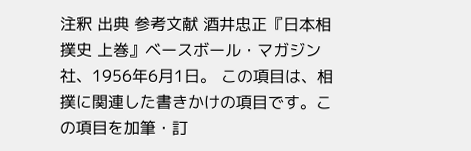注釈 出典 参考文献 酒井忠正『日本相撲史 上巻』ベースボール・マガジン社、1956年6月1日。 この項目は、相撲に関連した書きかけの項目です。この項目を加筆・訂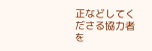正などしてくださる協力者を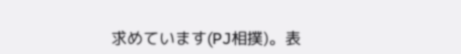求めています(PJ相撲)。表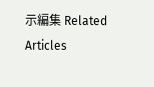示編集 Related Articles